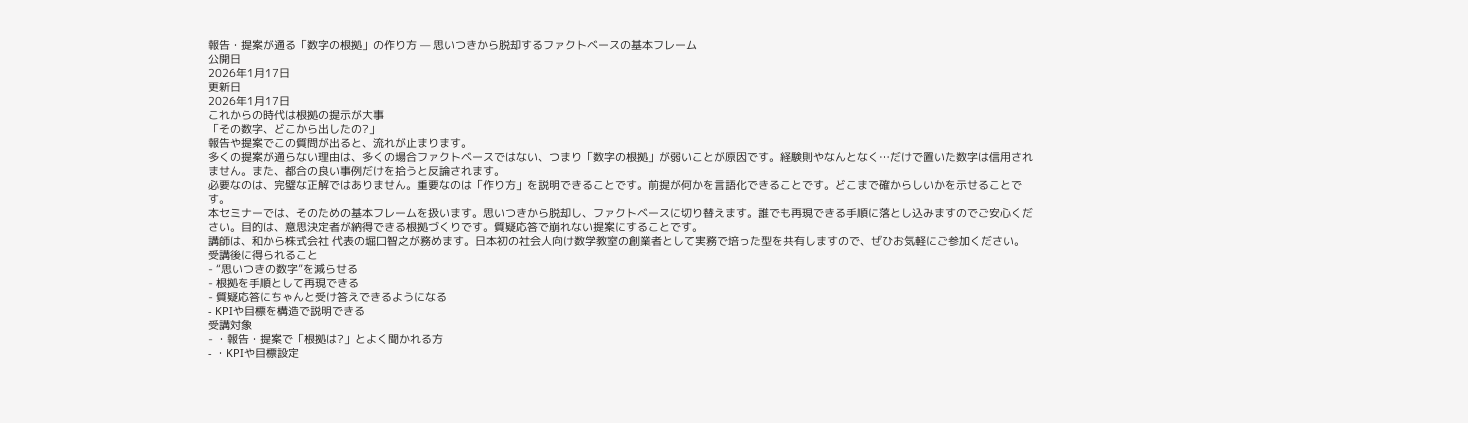報告・提案が通る「数字の根拠」の作り方 — 思いつきから脱却するファクトベースの基本フレーム
公開日
2026年1月17日
更新日
2026年1月17日
これからの時代は根拠の提示が大事
「その数字、どこから出したの?」
報告や提案でこの質問が出ると、流れが止まります。
多くの提案が通らない理由は、多くの場合ファクトベースではない、つまり「数字の根拠」が弱いことが原因です。経験則やなんとなく…だけで置いた数字は信用されません。また、都合の良い事例だけを拾うと反論されます。
必要なのは、完璧な正解ではありません。重要なのは「作り方」を説明できることです。前提が何かを言語化できることです。どこまで確からしいかを示せることです。
本セミナーでは、そのための基本フレームを扱います。思いつきから脱却し、ファクトベースに切り替えます。誰でも再現できる手順に落とし込みますのでご安心ください。目的は、意思決定者が納得できる根拠づくりです。質疑応答で崩れない提案にすることです。
講師は、和から株式会社 代表の堀口智之が務めます。日本初の社会人向け数学教室の創業者として実務で培った型を共有しますので、ぜひお気軽にご参加ください。
受講後に得られること
- “思いつきの数字”を減らせる
- 根拠を手順として再現できる
- 質疑応答にちゃんと受け答えできるようになる
- KPIや目標を構造で説明できる
受講対象
- ・報告・提案で「根拠は?」とよく聞かれる方
- ・KPIや目標設定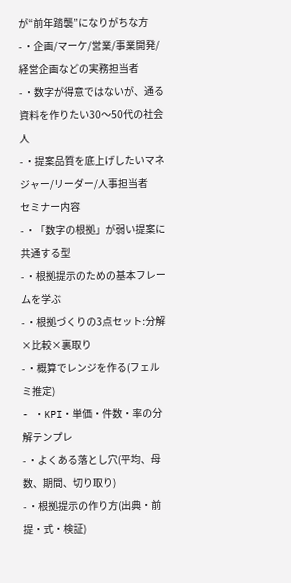が“前年踏襲”になりがちな方
- ・企画/マーケ/営業/事業開発/経営企画などの実務担当者
- ・数字が得意ではないが、通る資料を作りたい30〜50代の社会人
- ・提案品質を底上げしたいマネジャー/リーダー/人事担当者
セミナー内容
- ・「数字の根拠」が弱い提案に共通する型
- ・根拠提示のための基本フレームを学ぶ
- ・根拠づくりの3点セット:分解×比較×裏取り
- ・概算でレンジを作る(フェルミ推定)
- ・KPI・単価・件数・率の分解テンプレ
- ・よくある落とし穴(平均、母数、期間、切り取り)
- ・根拠提示の作り方(出典・前提・式・検証)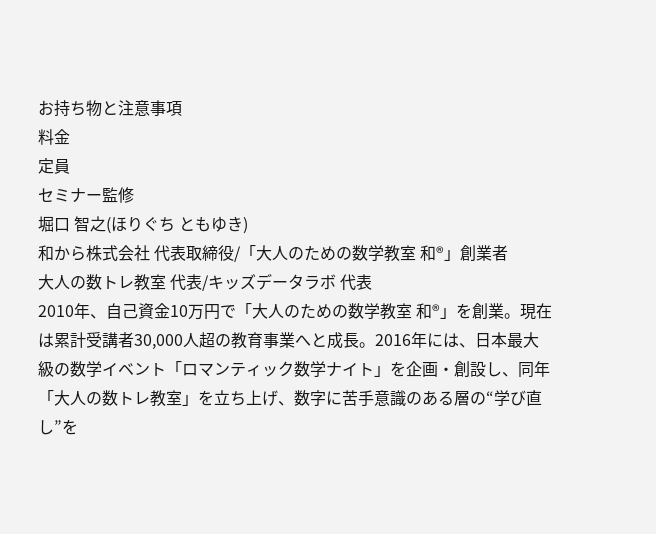お持ち物と注意事項
料金
定員
セミナー監修
堀口 智之(ほりぐち ともゆき)
和から株式会社 代表取締役/「大人のための数学教室 和®」創業者
大人の数トレ教室 代表/キッズデータラボ 代表
2010年、自己資金10万円で「大人のための数学教室 和®」を創業。現在は累計受講者30,000人超の教育事業へと成長。2016年には、日本最大級の数学イベント「ロマンティック数学ナイト」を企画・創設し、同年「大人の数トレ教室」を立ち上げ、数字に苦手意識のある層の“学び直し”を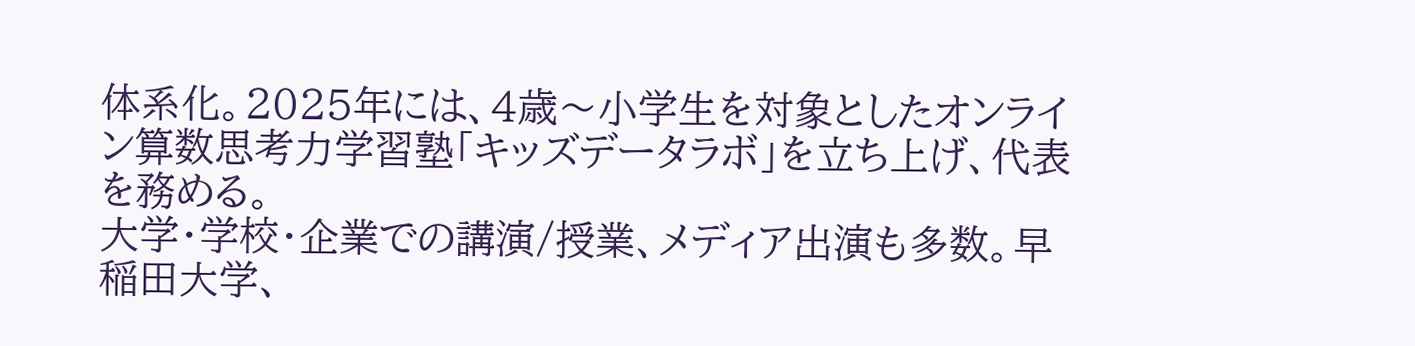体系化。2025年には、4歳〜小学生を対象としたオンライン算数思考力学習塾「キッズデータラボ」を立ち上げ、代表を務める。
大学・学校・企業での講演/授業、メディア出演も多数。早稲田大学、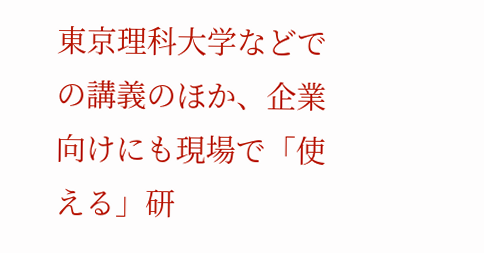東京理科大学などでの講義のほか、企業向けにも現場で「使える」研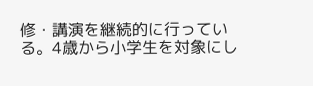修・講演を継続的に行っている。4歳から小学生を対象にし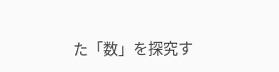た「数」を探究す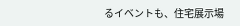るイベントも、住宅展示場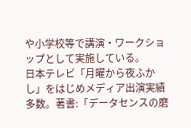や小学校等で講演・ワークショップとして実施している。
日本テレビ「月曜から夜ふかし」をはじめメディア出演実績多数。著書:「データセンスの磨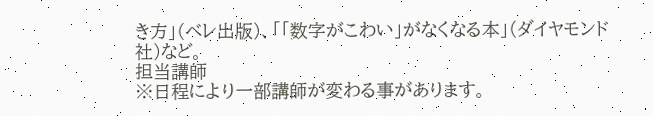き方」(ベレ出版)、「「数字がこわい」がなくなる本」(ダイヤモンド社)など。
担当講師
※日程により一部講師が変わる事があります。